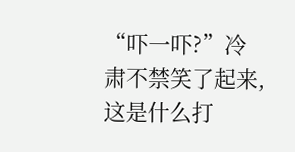“吓一吓?”冷肃不禁笑了起来,这是什么打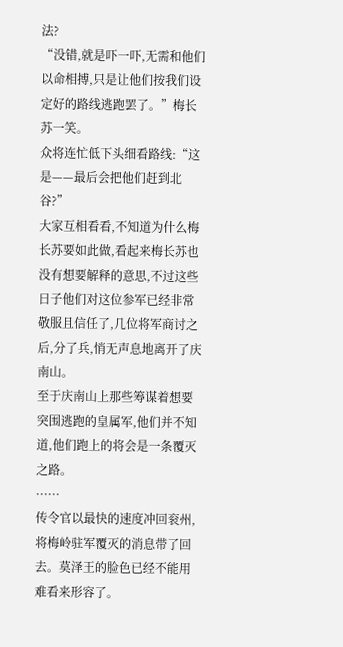法?
“没错,就是吓一吓,无需和他们以命相搏,只是让他们按我们设定好的路线逃跑罢了。”梅长苏一笑。
众将连忙低下头细看路线:“这是——最后会把他们赶到北谷?”
大家互相看看,不知道为什么梅长苏要如此做,看起来梅长苏也没有想要解释的意思,不过这些日子他们对这位参军已经非常敬服且信任了,几位将军商讨之后,分了兵,悄无声息地离开了庆南山。
至于庆南山上那些筹谋着想要突围逃跑的皇属军,他们并不知道,他们跑上的将会是一条覆灭之路。
······
传令官以最快的速度冲回衮州,将梅岭驻军覆灭的消息带了回去。莫泽王的脸色已经不能用难看来形容了。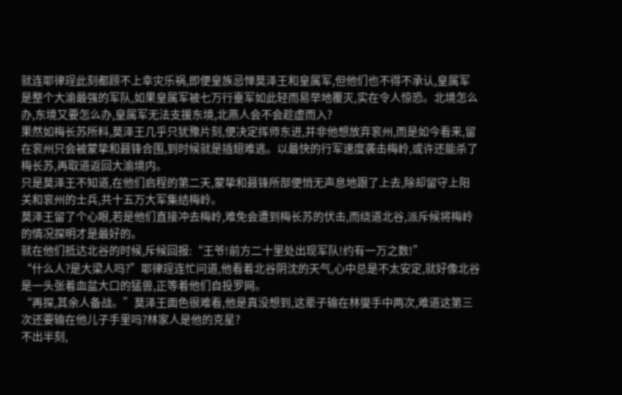就连耶律珵此刻都顾不上幸灾乐祸,即便皇族忌惮莫泽王和皇属军,但他们也不得不承认,皇属军是整个大渝最强的军队,如果皇属军被七万行臺军如此轻而易举地覆灭,实在令人惊恐。北境怎么办,东境又要怎么办,皇属军无法支援东境,北燕人会不会趁虚而入?
果然如梅长苏所料,莫泽王几乎只犹豫片刻,便决定挥师东进,并非他想放弃衮州,而是如今看来,留在衮州只会被蒙挚和聂锋合围,到时候就是插翅难逃。以最快的行军速度袭击梅岭,或许还能杀了梅长苏,再取道返回大渝境内。
只是莫泽王不知道,在他们启程的第二天,蒙挚和聂锋所部便悄无声息地跟了上去,除却留守上阳关和衮州的士兵,共十五万大军集结梅岭。
莫泽王留了个心眼,若是他们直接冲去梅岭,难免会遭到梅长苏的伏击,而绕道北谷,派斥候将梅岭的情况探明才是最好的。
就在他们抵达北谷的时候,斥候回报:“王爷!前方二十里处出现军队!约有一万之数!”
“什么人?是大梁人吗?”耶律珵连忙问道,他看着北谷阴沈的天气,心中总是不太安定,就好像北谷是一头张着血盆大口的猛兽,正等着他们自投罗网。
“再探,其余人备战。”莫泽王面色很难看,他是真没想到,这辈子输在林燮手中两次,难道这第三次还要输在他儿子手里吗?林家人是他的克星?
不出半刻,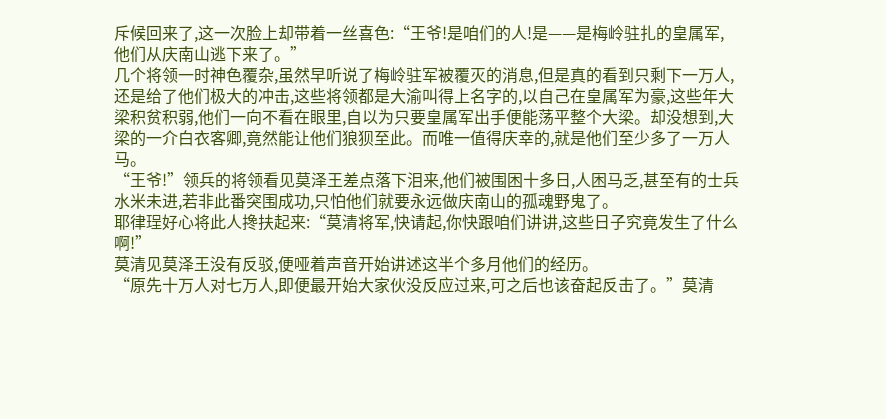斥候回来了,这一次脸上却带着一丝喜色:“王爷!是咱们的人!是——是梅岭驻扎的皇属军,他们从庆南山逃下来了。”
几个将领一时神色覆杂,虽然早听说了梅岭驻军被覆灭的消息,但是真的看到只剩下一万人,还是给了他们极大的冲击,这些将领都是大渝叫得上名字的,以自己在皇属军为豪,这些年大梁积贫积弱,他们一向不看在眼里,自以为只要皇属军出手便能荡平整个大梁。却没想到,大梁的一介白衣客卿,竟然能让他们狼狈至此。而唯一值得庆幸的,就是他们至少多了一万人马。
“王爷!”领兵的将领看见莫泽王差点落下泪来,他们被围困十多日,人困马乏,甚至有的士兵水米未进,若非此番突围成功,只怕他们就要永远做庆南山的孤魂野鬼了。
耶律珵好心将此人搀扶起来:“莫清将军,快请起,你快跟咱们讲讲,这些日子究竟发生了什么啊!”
莫清见莫泽王没有反驳,便哑着声音开始讲述这半个多月他们的经历。
“原先十万人对七万人,即便最开始大家伙没反应过来,可之后也该奋起反击了。”莫清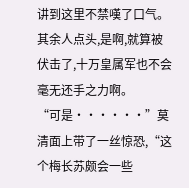讲到这里不禁嘆了口气。
其余人点头,是啊,就算被伏击了,十万皇属军也不会毫无还手之力啊。
“可是······”莫清面上带了一丝惊恐,“这个梅长苏颇会一些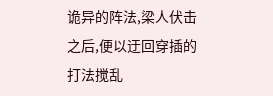诡异的阵法,梁人伏击之后,便以迂回穿插的打法搅乱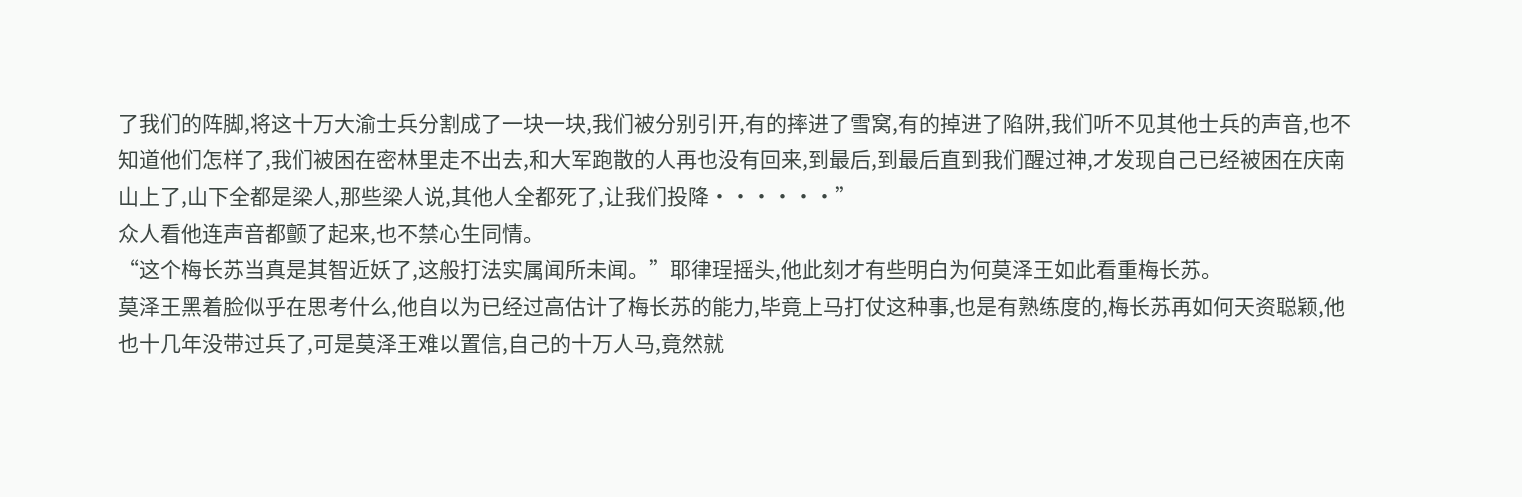了我们的阵脚,将这十万大渝士兵分割成了一块一块,我们被分别引开,有的摔进了雪窝,有的掉进了陷阱,我们听不见其他士兵的声音,也不知道他们怎样了,我们被困在密林里走不出去,和大军跑散的人再也没有回来,到最后,到最后直到我们醒过神,才发现自己已经被困在庆南山上了,山下全都是梁人,那些梁人说,其他人全都死了,让我们投降······”
众人看他连声音都颤了起来,也不禁心生同情。
“这个梅长苏当真是其智近妖了,这般打法实属闻所未闻。”耶律珵摇头,他此刻才有些明白为何莫泽王如此看重梅长苏。
莫泽王黑着脸似乎在思考什么,他自以为已经过高估计了梅长苏的能力,毕竟上马打仗这种事,也是有熟练度的,梅长苏再如何天资聪颖,他也十几年没带过兵了,可是莫泽王难以置信,自己的十万人马,竟然就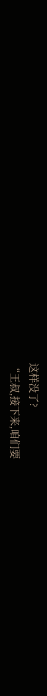这样没了?
“王叔,接下来,咱们要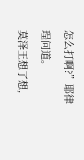怎么打啊?”耶律珵问道。
莫泽王想了想,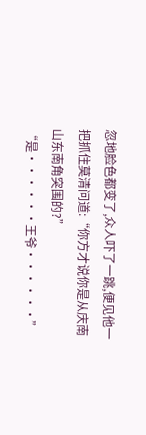忽地脸色都变了,众人吓了一跳,便见他一把抓住莫清问道:“你方才说你是从庆南山东南角突围的?”
“是······王爷······”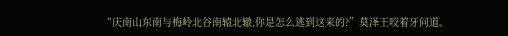“庆南山东南与梅岭北谷南辕北辙,你是怎么逃到这来的?”莫泽王咬着牙问道。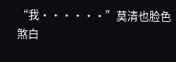“我······”莫清也脸色煞白